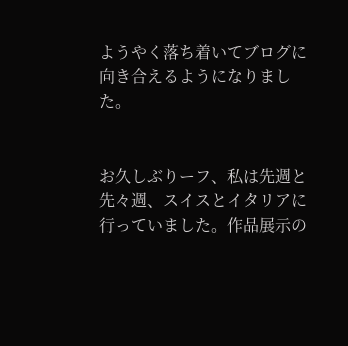ようやく落ち着いてブログに向き合えるようになりました。


お久しぶりーフ、私は先週と先々週、スイスとイタリアに行っていました。作品展示の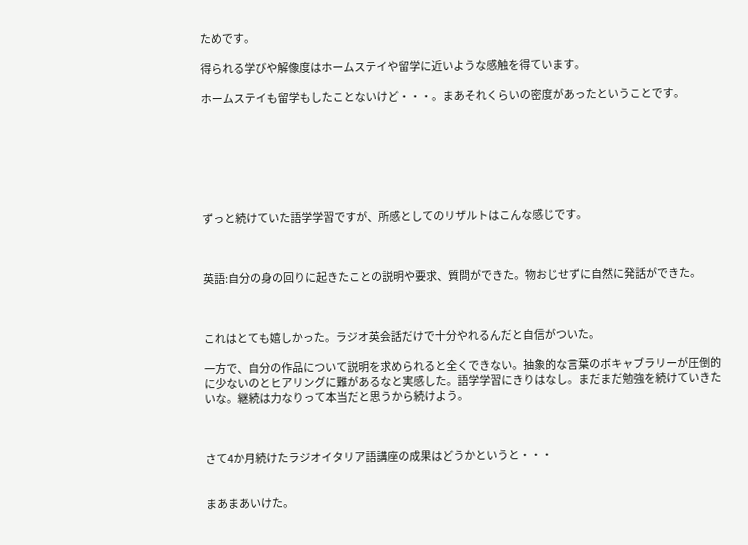ためです。

得られる学びや解像度はホームステイや留学に近いような感触を得ています。

ホームステイも留学もしたことないけど・・・。まあそれくらいの密度があったということです。







ずっと続けていた語学学習ですが、所感としてのリザルトはこんな感じです。



英語:自分の身の回りに起きたことの説明や要求、質問ができた。物おじせずに自然に発話ができた。



これはとても嬉しかった。ラジオ英会話だけで十分やれるんだと自信がついた。

一方で、自分の作品について説明を求められると全くできない。抽象的な言葉のボキャブラリーが圧倒的に少ないのとヒアリングに難があるなと実感した。語学学習にきりはなし。まだまだ勉強を続けていきたいな。継続は力なりって本当だと思うから続けよう。



さて4か月続けたラジオイタリア語講座の成果はどうかというと・・・


まあまあいけた。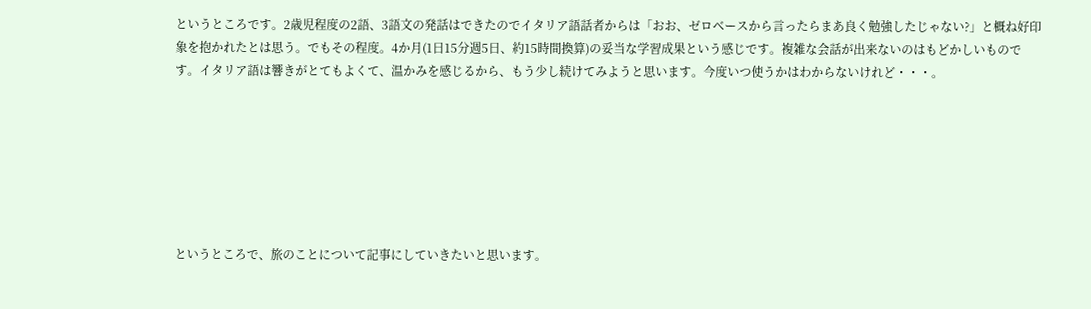というところです。2歳児程度の2語、3語文の発話はできたのでイタリア語話者からは「おお、ゼロベースから言ったらまあ良く勉強したじゃない?」と概ね好印象を抱かれたとは思う。でもその程度。4か月(1日15分週5日、約15時間換算)の妥当な学習成果という感じです。複雑な会話が出来ないのはもどかしいものです。イタリア語は響きがとてもよくて、温かみを感じるから、もう少し続けてみようと思います。今度いつ使うかはわからないけれど・・・。







というところで、旅のことについて記事にしていきたいと思います。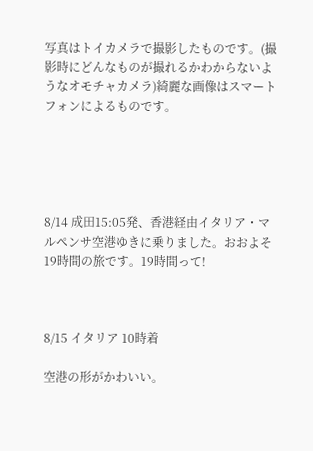写真はトイカメラで撮影したものです。(撮影時にどんなものが撮れるかわからないようなオモチャカメラ)綺麗な画像はスマートフォンによるものです。





8/14 成田15:05発、香港経由イタリア・マルペンサ空港ゆきに乗りました。おおよそ19時間の旅です。19時間って!



8/15 イタリア 10時着

空港の形がかわいい。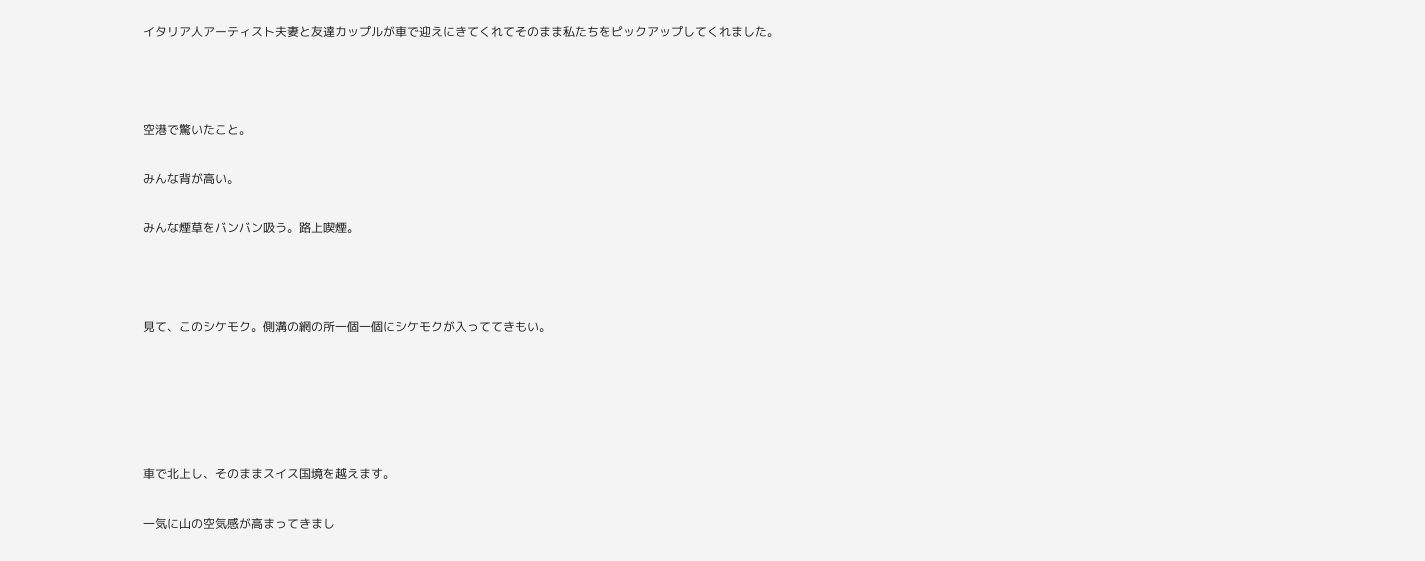イタリア人アーティスト夫妻と友達カップルが車で迎えにきてくれてそのまま私たちをピックアップしてくれました。



空港で驚いたこと。

みんな背が高い。

みんな煙草をバンバン吸う。路上喫煙。



見て、このシケモク。側溝の網の所一個一個にシケモクが入っててきもい。





車で北上し、そのままスイス国境を越えます。

一気に山の空気感が高まってきまし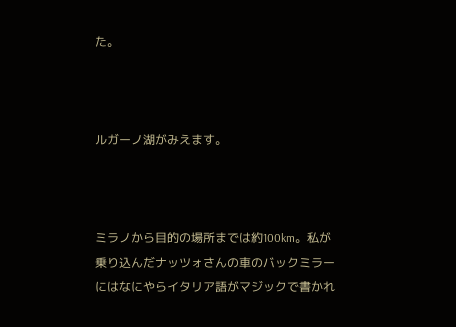た。



ルガーノ湖がみえます。



ミラノから目的の場所までは約100km。私が乗り込んだナッツォさんの車のバックミラーにはなにやらイタリア語がマジックで書かれ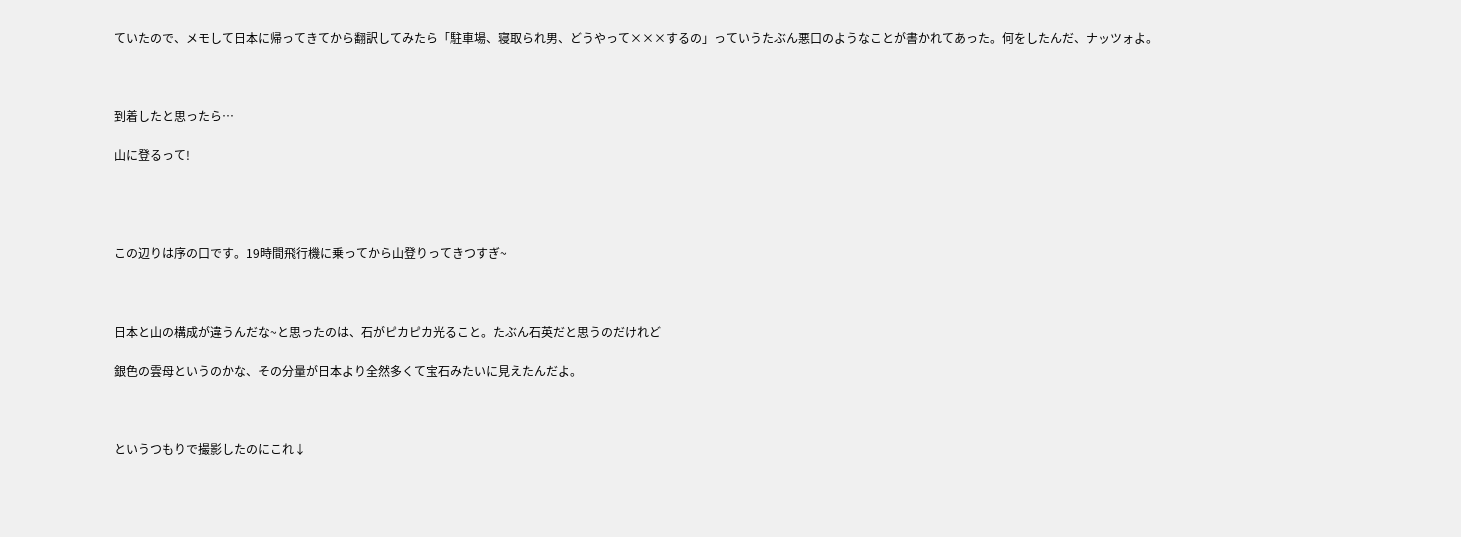ていたので、メモして日本に帰ってきてから翻訳してみたら「駐車場、寝取られ男、どうやって×××するの」っていうたぶん悪口のようなことが書かれてあった。何をしたんだ、ナッツォよ。



到着したと思ったら…

山に登るって!




この辺りは序の口です。19時間飛行機に乗ってから山登りってきつすぎ~



日本と山の構成が違うんだな~と思ったのは、石がピカピカ光ること。たぶん石英だと思うのだけれど

銀色の雲母というのかな、その分量が日本より全然多くて宝石みたいに見えたんだよ。



というつもりで撮影したのにこれ↓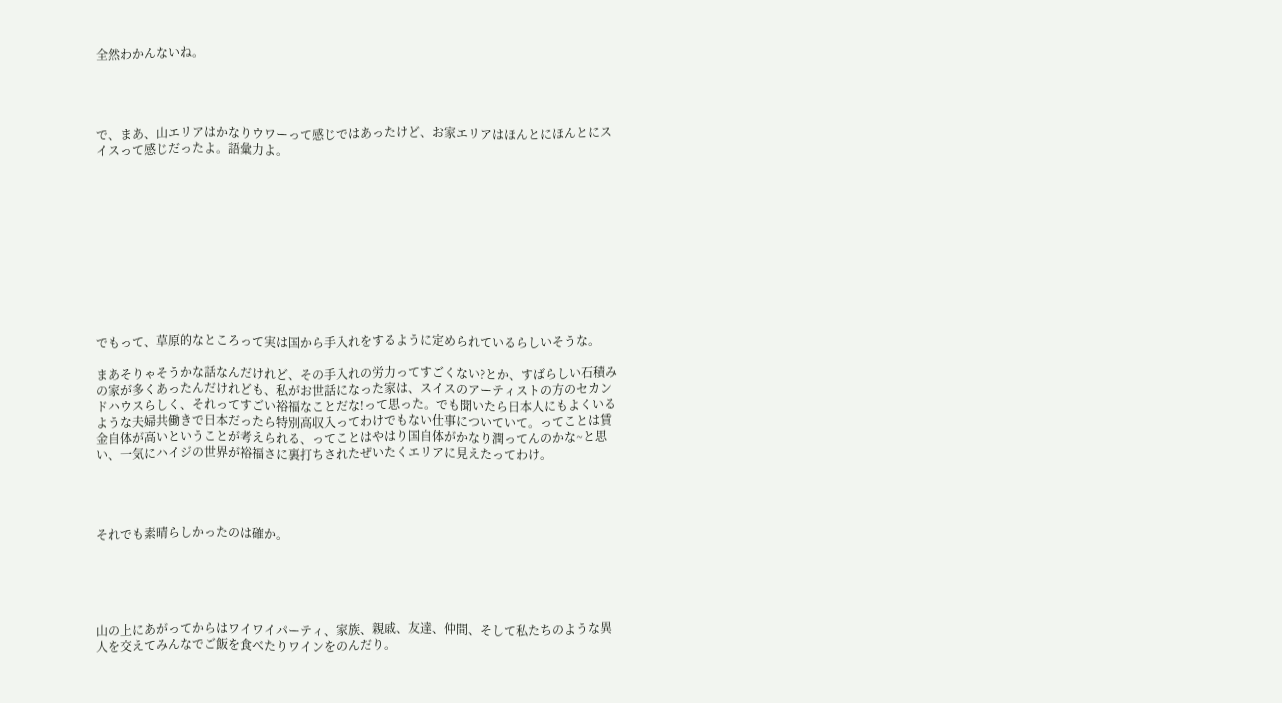全然わかんないね。




で、まあ、山エリアはかなりウワーって感じではあったけど、お家エリアはほんとにほんとにスイスって感じだったよ。語彙力よ。











でもって、草原的なところって実は国から手入れをするように定められているらしいそうな。

まあそりゃそうかな話なんだけれど、その手入れの労力ってすごくない?とか、すばらしい石積みの家が多くあったんだけれども、私がお世話になった家は、スイスのアーティストの方のセカンドハウスらしく、それってすごい裕福なことだな!って思った。でも聞いたら日本人にもよくいるような夫婦共働きで日本だったら特別高収入ってわけでもない仕事についていて。ってことは賃金自体が高いということが考えられる、ってことはやはり国自体がかなり潤ってんのかな~と思い、一気にハイジの世界が裕福さに裏打ちされたぜいたくエリアに見えたってわけ。




それでも素晴らしかったのは確か。





山の上にあがってからはワイワイパーティ、家族、親戚、友達、仲間、そして私たちのような異人を交えてみんなでご飯を食べたりワインをのんだり。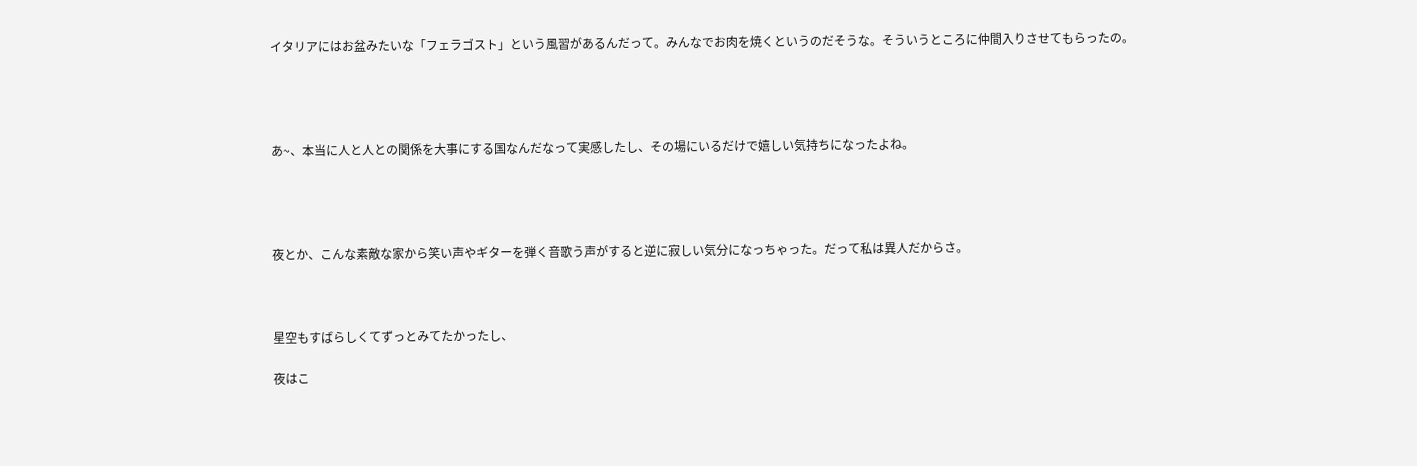イタリアにはお盆みたいな「フェラゴスト」という風習があるんだって。みんなでお肉を焼くというのだそうな。そういうところに仲間入りさせてもらったの。




あ~、本当に人と人との関係を大事にする国なんだなって実感したし、その場にいるだけで嬉しい気持ちになったよね。




夜とか、こんな素敵な家から笑い声やギターを弾く音歌う声がすると逆に寂しい気分になっちゃった。だって私は異人だからさ。



星空もすばらしくてずっとみてたかったし、

夜はこ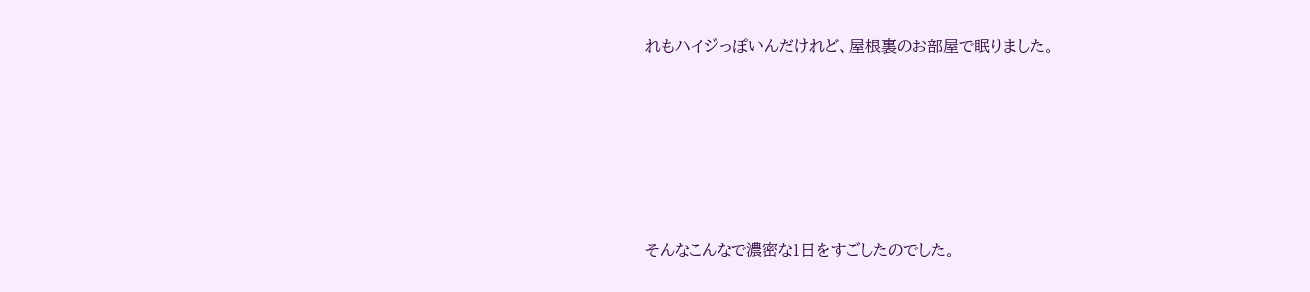れもハイジっぽいんだけれど、屋根裏のお部屋で眠りました。






そんなこんなで濃密な1日をすごしたのでした。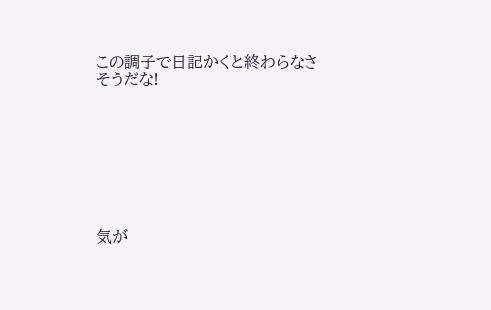この調子で日記かくと終わらなさそうだな!








気が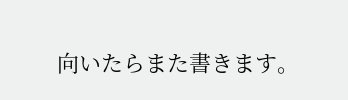向いたらまた書きます。